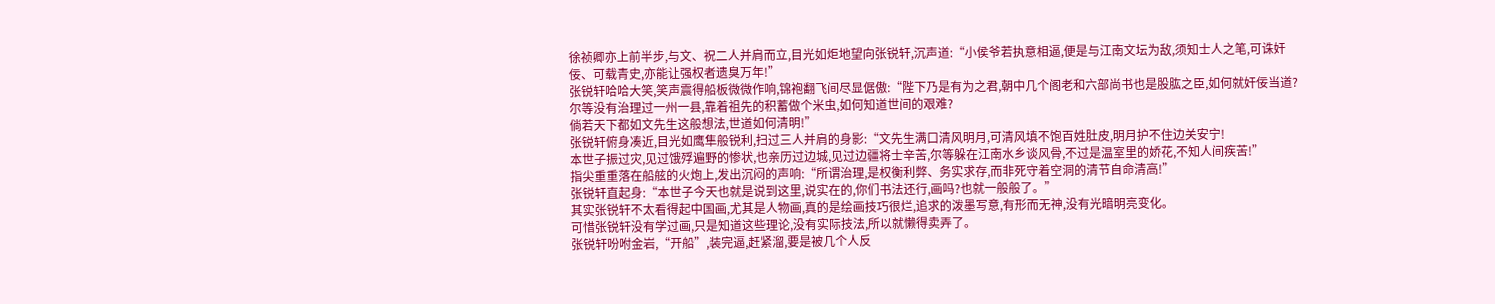徐祯卿亦上前半步,与文、祝二人并肩而立,目光如炬地望向张锐轩,沉声道:“小侯爷若执意相逼,便是与江南文坛为敌,须知士人之笔,可诛奸佞、可载青史,亦能让强权者遗臭万年!”
张锐轩哈哈大笑,笑声震得船板微微作响,锦袍翻飞间尽显倨傲:“陛下乃是有为之君,朝中几个阁老和六部尚书也是股肱之臣,如何就奸佞当道?
尔等没有治理过一州一县,靠着祖先的积蓄做个米虫,如何知道世间的艰难?
倘若天下都如文先生这般想法,世道如何清明!”
张锐轩俯身凑近,目光如鹰隼般锐利,扫过三人并肩的身影:“文先生满口清风明月,可清风填不饱百姓肚皮,明月护不住边关安宁!
本世子振过灾,见过饿殍遍野的惨状,也亲历过边城,见过边疆将士辛苦,尔等躲在江南水乡谈风骨,不过是温室里的娇花,不知人间疾苦!”
指尖重重落在船舷的火炮上,发出沉闷的声响:“所谓治理,是权衡利弊、务实求存,而非死守着空洞的清节自命清高!”
张锐轩直起身:“本世子今天也就是说到这里,说实在的,你们书法还行,画吗?也就一般般了。”
其实张锐轩不太看得起中国画,尤其是人物画,真的是绘画技巧很烂,追求的泼墨写意,有形而无神,没有光暗明亮变化。
可惜张锐轩没有学过画,只是知道这些理论,没有实际技法,所以就懒得卖弄了。
张锐轩吩咐金岩,“开船”,装完逼,赶紧溜,要是被几个人反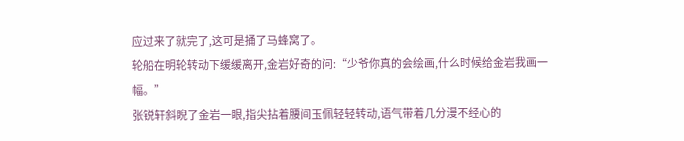应过来了就完了,这可是捅了马蜂窝了。
轮船在明轮转动下缓缓离开,金岩好奇的问:“少爷你真的会绘画,什么时候给金岩我画一幅。”
张锐轩斜睨了金岩一眼,指尖拈着腰间玉佩轻轻转动,语气带着几分漫不经心的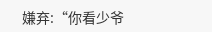嫌弃:“你看少爷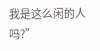我是这么闲的人吗?”